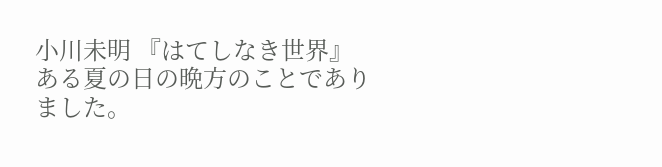小川未明 『はてしなき世界』 ある夏の日の晩方のことでありました。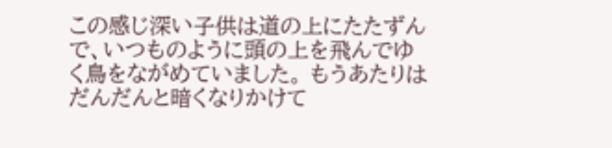この感じ深い子供は道の上にたたずんで、いつものように頭の上を飛んでゆく鳥をながめていました。 もうあたりはだんだんと暗くなりかけて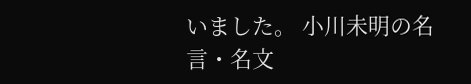いました。 小川未明の名言・名文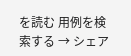を読む 用例を検索する → シェア